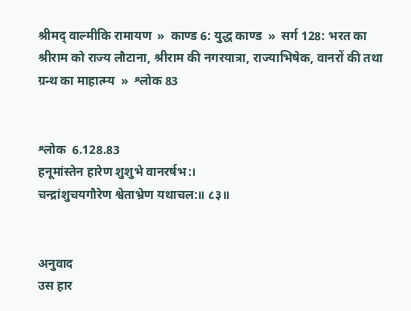श्रीमद् वाल्मीकि रामायण  »  काण्ड 6: युद्ध काण्ड  »  सर्ग 128: भरत का श्रीराम को राज्य लौटाना, श्रीराम की नगरयात्रा, राज्याभिषेक, वानरों की तथा ग्रन्थ का माहात्म्य  »  श्लोक 83


श्लोक  6.128.83
हनूमांस्तेन हारेण शुशुभे वानरर्षभ:।
चन्द्रांशुचयगौरेण श्वेताभ्रेण यथाचल:॥ ८३॥


अनुवाद
उस हार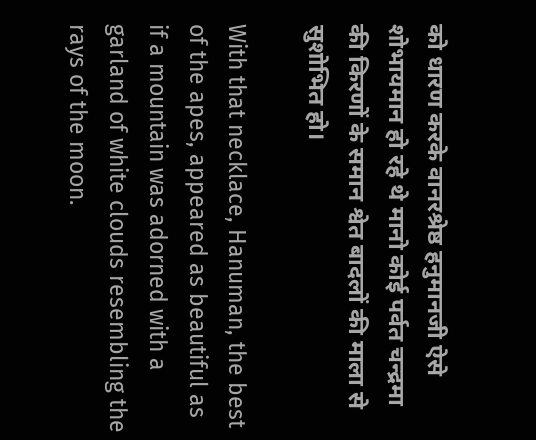को धारण करके वानरश्रेष्ठ हनुमानजी ऐसे शोभायमान हो रहे थे मानो कोई पर्वत चन्द्रमा की किरणों के समान श्वेत बादलों की माला से सुशोभित हो।

With that necklace, Hanuman, the best of the apes, appeared as beautiful as if a mountain was adorned with a garland of white clouds resembling the rays of the moon.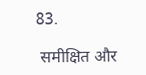83.

 समीक्षित और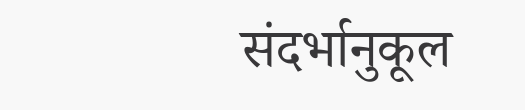संदर्भानुकूल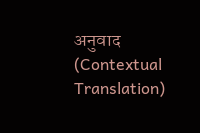अनुवाद (Contextual Translation)